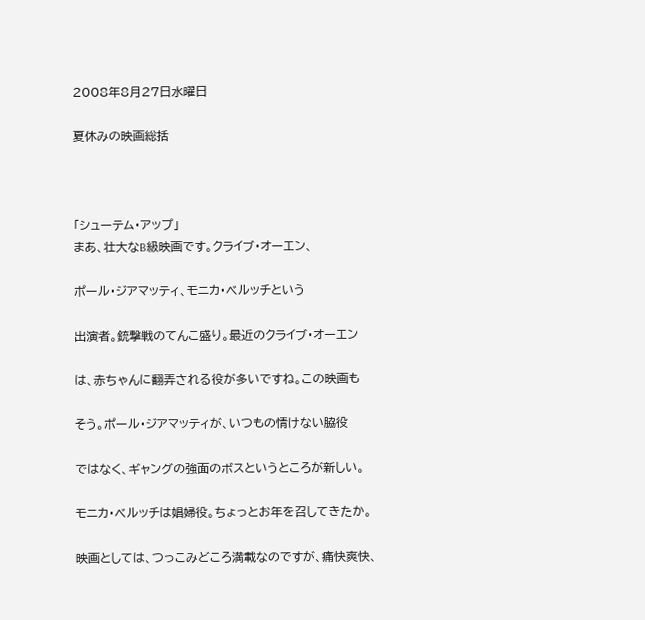2008年8月27日水曜日

夏休みの映画総括



「シューテム・アップ」
まあ、壮大なB級映画です。クライブ・オーエン、

ポール・ジアマッティ、モニカ・ベルッチという

出演者。銃撃戦のてんこ盛り。最近のクライブ・オーエン

は、赤ちゃんに翻弄される役が多いですね。この映画も

そう。ポール・ジアマッティが、いつもの情けない脇役

ではなく、ギャングの強面のボスというところが新しい。

モニカ・ベルッチは娼婦役。ちょっとお年を召してきたか。

映画としては、つっこみどころ満載なのですが、痛快爽快、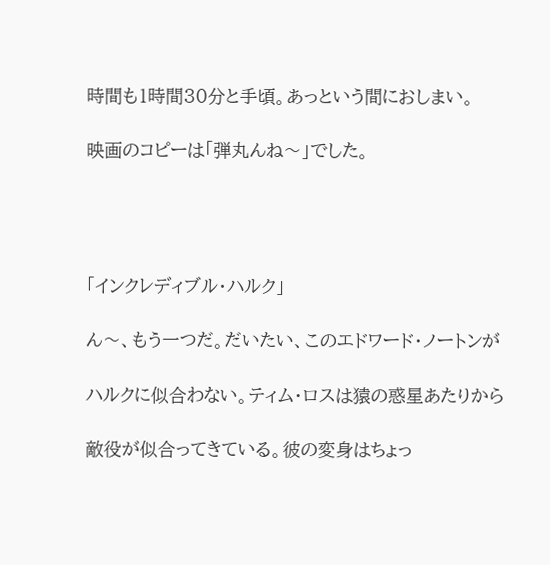時間も1時間30分と手頃。あっという間におしまい。

映画のコピーは「弾丸んね〜」でした。




「インクレディブル・ハルク」

ん〜、もう一つだ。だいたい、このエドワード・ノートンが

ハルクに似合わない。ティム・ロスは猿の惑星あたりから

敵役が似合ってきている。彼の変身はちょっ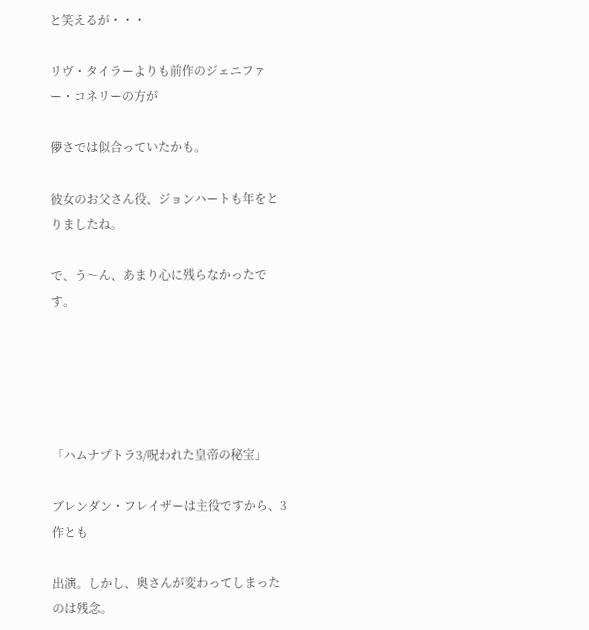と笑えるが・・・

リヴ・タイラーよりも前作のジェニファー・コネリーの方が

儚さでは似合っていたかも。

彼女のお父さん役、ジョンハートも年をとりましたね。

で、う〜ん、あまり心に残らなかったです。





「ハムナプトラ3/呪われた皇帝の秘宝」

ブレンダン・フレイザーは主役ですから、3作とも

出演。しかし、奥さんが変わってしまったのは残念。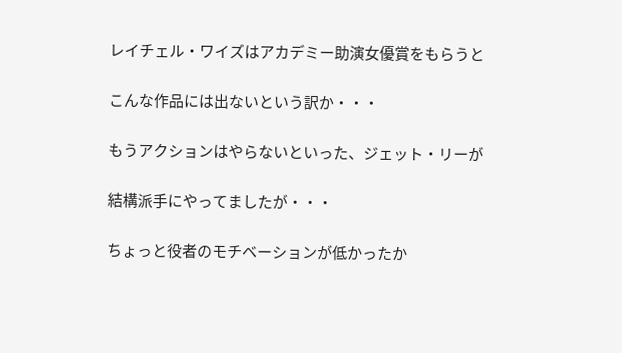レイチェル・ワイズはアカデミー助演女優賞をもらうと

こんな作品には出ないという訳か・・・

もうアクションはやらないといった、ジェット・リーが

結構派手にやってましたが・・・

ちょっと役者のモチベーションが低かったか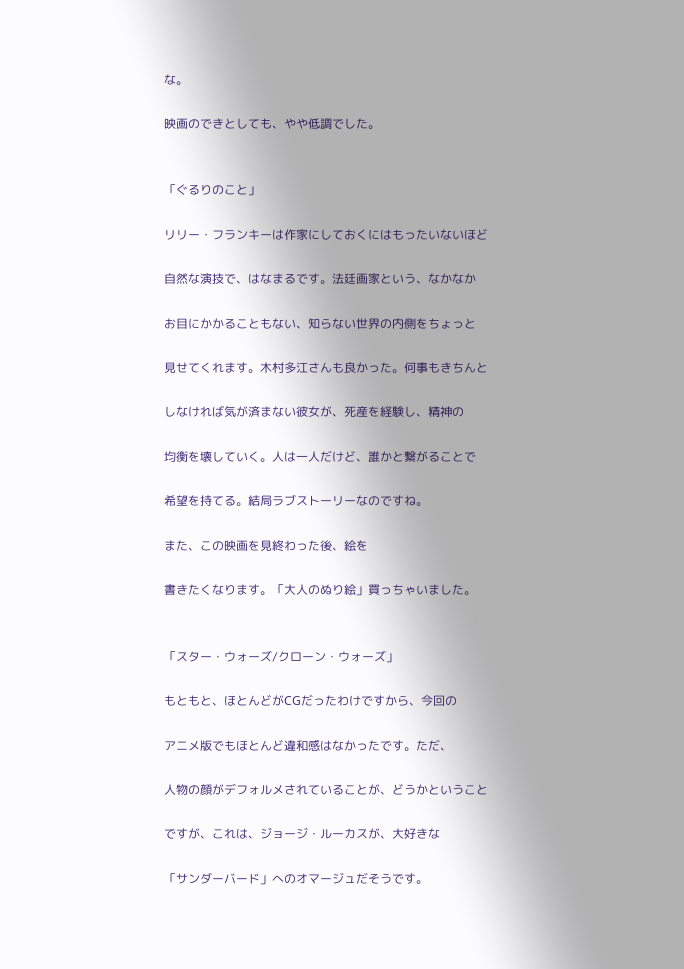な。

映画のできとしても、やや低調でした。


「ぐるりのこと」

リリー・フランキーは作家にしておくにはもったいないほど

自然な演技で、はなまるです。法廷画家という、なかなか

お目にかかることもない、知らない世界の内側をちょっと

見せてくれます。木村多江さんも良かった。何事もきちんと

しなければ気が済まない彼女が、死産を経験し、精神の

均衡を壊していく。人は一人だけど、誰かと繋がることで

希望を持てる。結局ラブストーリーなのですね。

また、この映画を見終わった後、絵を

書きたくなります。「大人のぬり絵」買っちゃいました。


「スター・ウォーズ/クローン・ウォーズ」

もともと、ほとんどがCGだったわけですから、今回の

アニメ版でもほとんど違和感はなかったです。ただ、

人物の顔がデフォルメされていることが、どうかということ

ですが、これは、ジョージ・ルーカスが、大好きな

「サンダーバード」へのオマージュだそうです。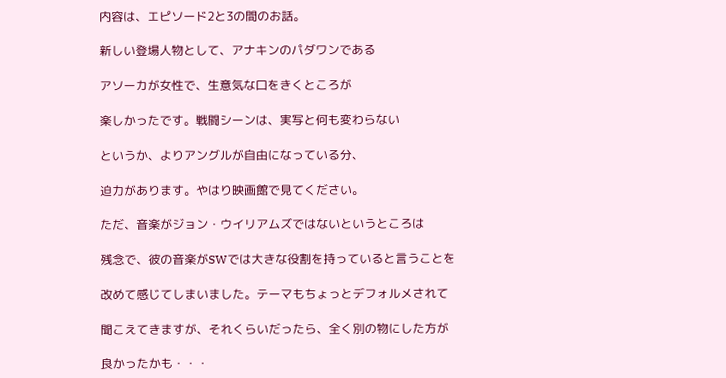内容は、エピソード2と3の間のお話。

新しい登場人物として、アナキンのパダワンである

アソーカが女性で、生意気な口をきくところが

楽しかったです。戦闘シーンは、実写と何も変わらない

というか、よりアングルが自由になっている分、

迫力があります。やはり映画館で見てください。

ただ、音楽がジョン・ウイリアムズではないというところは

残念で、彼の音楽がSWでは大きな役割を持っていると言うことを

改めて感じてしまいました。テーマもちょっとデフォルメされて

聞こえてきますが、それくらいだったら、全く別の物にした方が

良かったかも・・・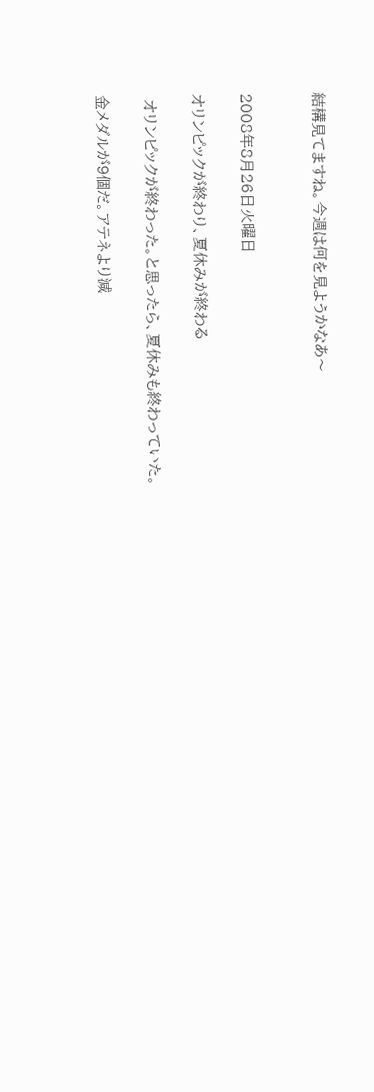結構見てますね。今週は何を見ようかなあ〜


2008年8月26日火曜日

オリンピックが終わり、夏休みが終わる

 オリンピックが終わった。と思ったら、夏休みも終わっていた。

金メダルが9個だ。アテネより減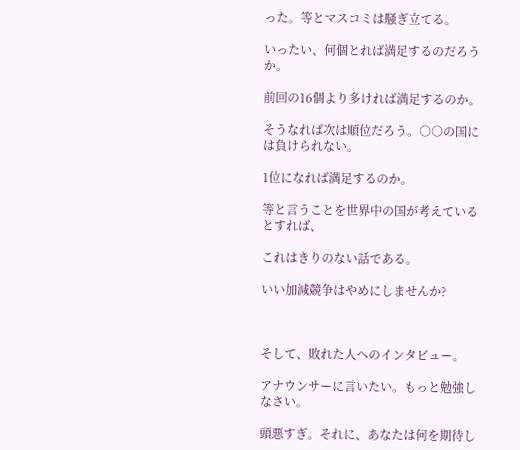った。等とマスコミは騒ぎ立てる。

いったい、何個とれば満足するのだろうか。

前回の16個より多ければ満足するのか。

そうなれば次は順位だろう。○○の国には負けられない。

1位になれば満足するのか。

等と言うことを世界中の国が考えているとすれば、

これはきりのない話である。

いい加減競争はやめにしませんか?



そして、敗れた人へのインタビュー。

アナウンサーに言いたい。もっと勉強しなさい。

頭悪すぎ。それに、あなたは何を期待し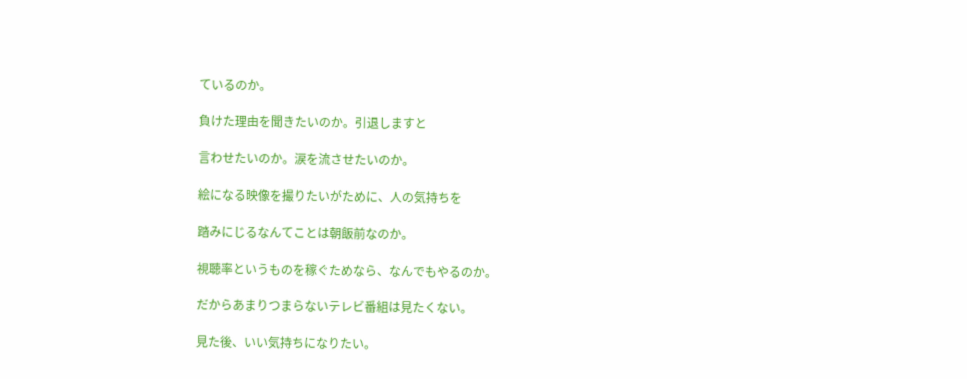ているのか。

負けた理由を聞きたいのか。引退しますと

言わせたいのか。涙を流させたいのか。

絵になる映像を撮りたいがために、人の気持ちを

踏みにじるなんてことは朝飯前なのか。

視聴率というものを稼ぐためなら、なんでもやるのか。

だからあまりつまらないテレビ番組は見たくない。

見た後、いい気持ちになりたい。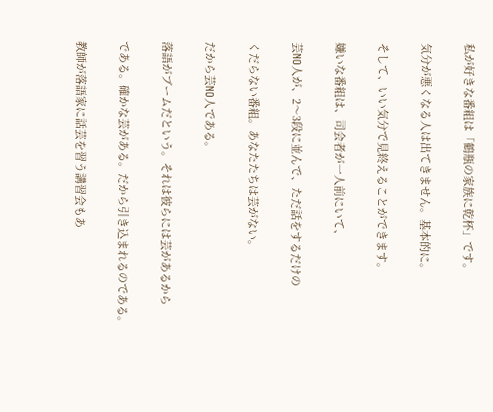私が好きな番組は「鶴瓶の家族に乾杯」です。

気分が悪くなる人は出てきません。基本的に。

そして、いい気分で見終えることができます。

嫌いな番組は、司会者が一人前にいて、

芸NO人が、2〜3段に並んで、ただ話をするだけの

くだらない番組。あなたたちは芸がない。

だから芸NO人である。

落語がブームだという。それは彼らには芸があるから

である。確かな芸がある。だから引き込まれるのである。

教師が落語家に話芸を習う講習会もあ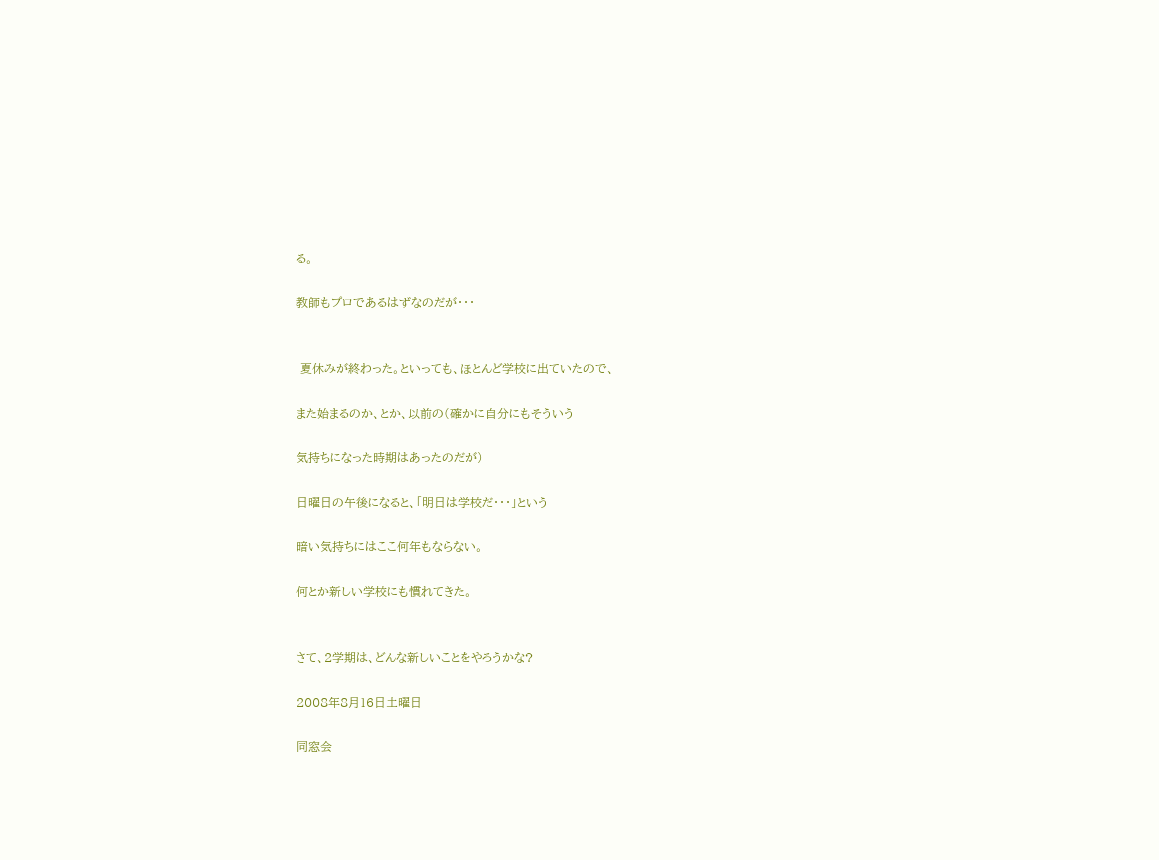る。

教師もプロであるはずなのだが・・・


 夏休みが終わった。といっても、ほとんど学校に出ていたので、

また始まるのか、とか、以前の(確かに自分にもそういう

気持ちになった時期はあったのだが)

日曜日の午後になると、「明日は学校だ・・・」という

暗い気持ちにはここ何年もならない。

何とか新しい学校にも慣れてきた。


さて、2学期は、どんな新しいことをやろうかな?

2008年8月16日土曜日

同窓会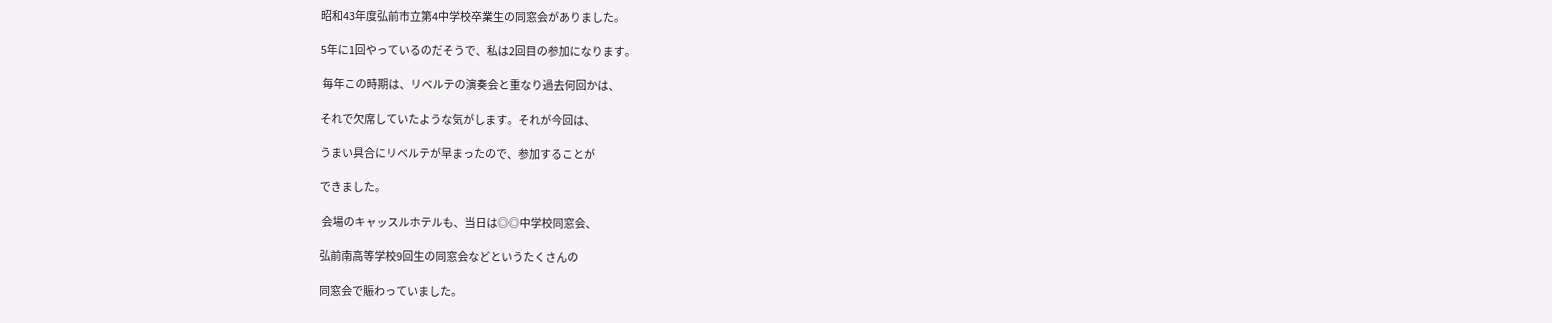昭和43年度弘前市立第4中学校卒業生の同窓会がありました。

5年に1回やっているのだそうで、私は2回目の参加になります。

 毎年この時期は、リベルテの演奏会と重なり過去何回かは、

それで欠席していたような気がします。それが今回は、

うまい具合にリベルテが早まったので、参加することが

できました。

 会場のキャッスルホテルも、当日は◎◎中学校同窓会、

弘前南高等学校9回生の同窓会などというたくさんの

同窓会で賑わっていました。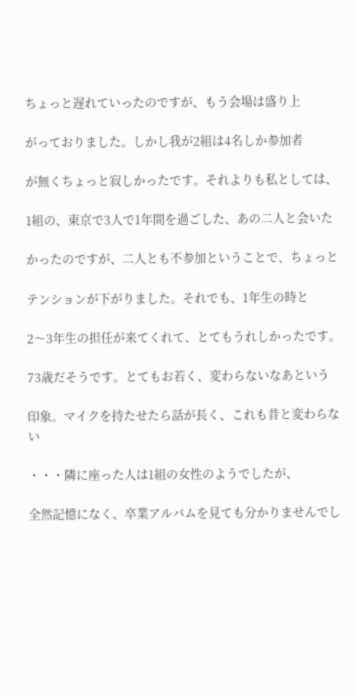ちょっと遅れていったのですが、もう会場は盛り上

がっておりました。しかし我が2組は4名しか参加者

が無くちょっと寂しかったです。それよりも私としては、

1組の、東京で3人で1年間を過ごした、あの二人と会いた

かったのですが、二人とも不参加ということで、ちょっと

テンションが下がりました。それでも、1年生の時と

2〜3年生の担任が来てくれて、とてもうれしかったです。

73歳だそうです。とてもお若く、変わらないなあという

印象。マイクを持たせたら話が長く、これも昔と変わらない

・・・隣に座った人は1組の女性のようでしたが、

全然記憶になく、卒業アルバムを見ても分かりませんでし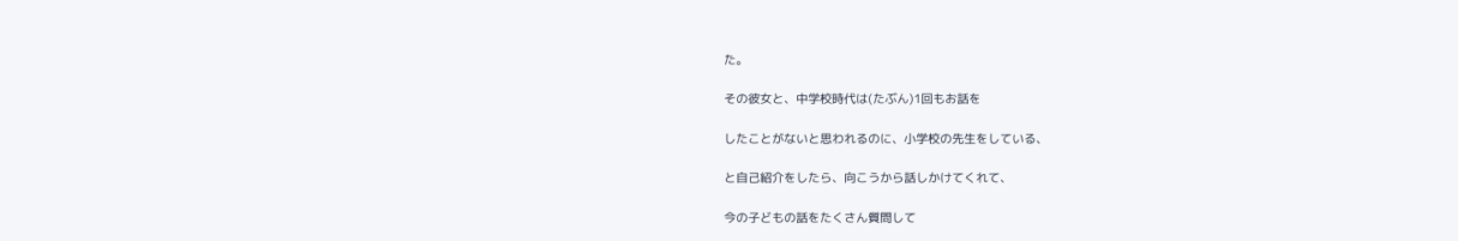た。

その彼女と、中学校時代は(たぶん)1回もお話を

したことがないと思われるのに、小学校の先生をしている、

と自己紹介をしたら、向こうから話しかけてくれて、

今の子どもの話をたくさん質問して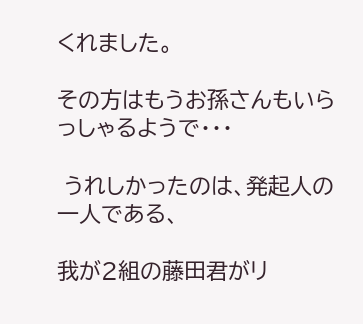くれました。

その方はもうお孫さんもいらっしゃるようで・・・

 うれしかったのは、発起人の一人である、

我が2組の藤田君がリ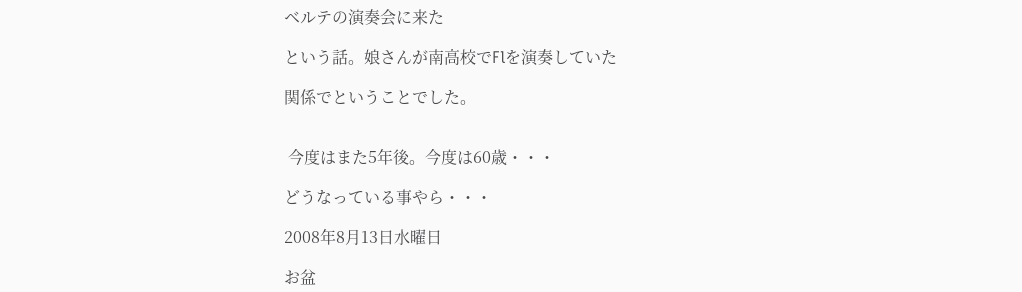ベルテの演奏会に来た

という話。娘さんが南高校でFlを演奏していた

関係でということでした。


 今度はまた5年後。今度は60歳・・・

どうなっている事やら・・・

2008年8月13日水曜日

お盆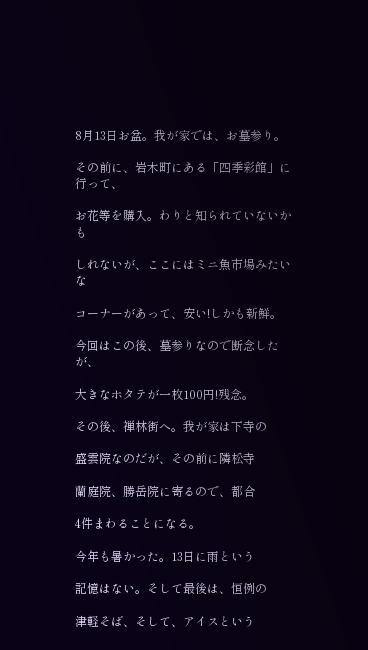8月13日お盆。我が家では、お墓参り。

その前に、岩木町にある「四季彩館」に行って、

お花等を購入。わりと知られていないかも

しれないが、ここにはミニ魚市場みたいな

コーナーがあって、安い!しかも新鮮。

今回はこの後、墓参りなので断念したが、

大きなホタテが一枚100円!残念。

その後、禅林街へ。我が家は下寺の

盛雲院なのだが、その前に隣松寺

蘭庭院、勝岳院に寄るので、都合

4件まわることになる。

今年も暑かった。13日に雨という

記憶はない。そして最後は、恒例の

津軽そば、そして、アイスという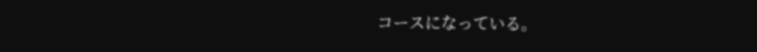コースになっている。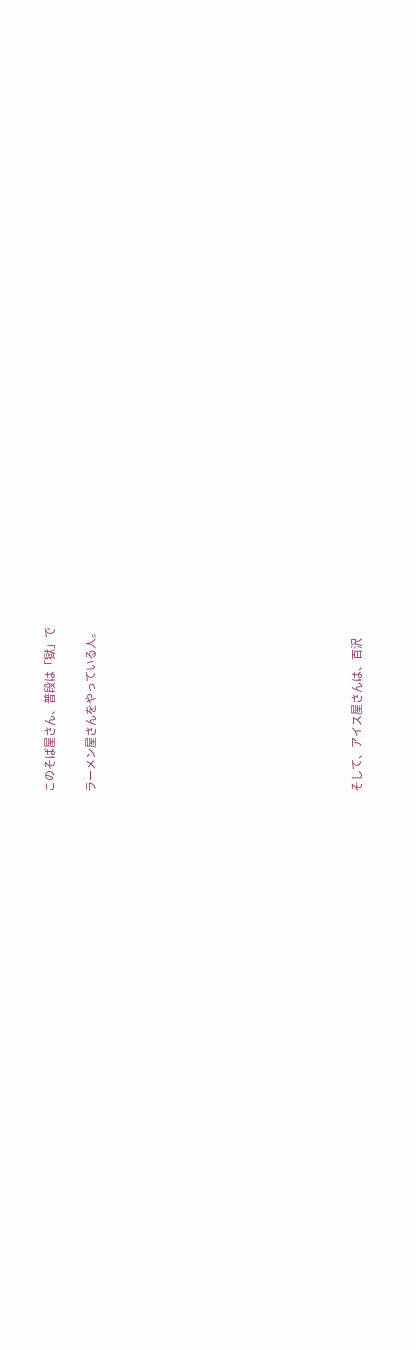このそば屋さん、普段は「獄」で

ラーメン屋さんをやっている人。












そして、アイス屋さんは、百沢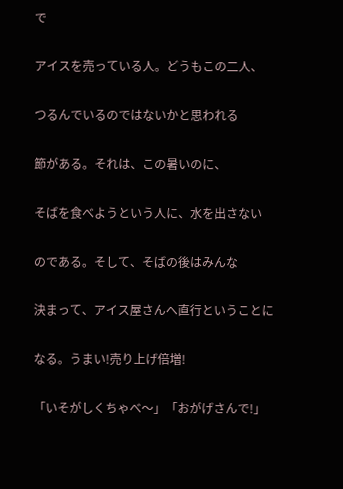で

アイスを売っている人。どうもこの二人、

つるんでいるのではないかと思われる

節がある。それは、この暑いのに、

そばを食べようという人に、水を出さない

のである。そして、そばの後はみんな

決まって、アイス屋さんへ直行ということに

なる。うまい!売り上げ倍増!

「いそがしくちゃべ〜」「おがげさんで!」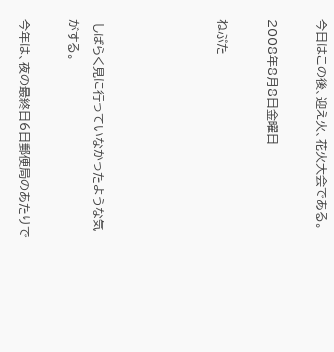今日はこの後、迎え火、花火大会である。

2008年8月8日金曜日

ねぷた




 しばらく見に行っていなかったような気がする。

今年は、夜の最終日6日郵便局のあたりで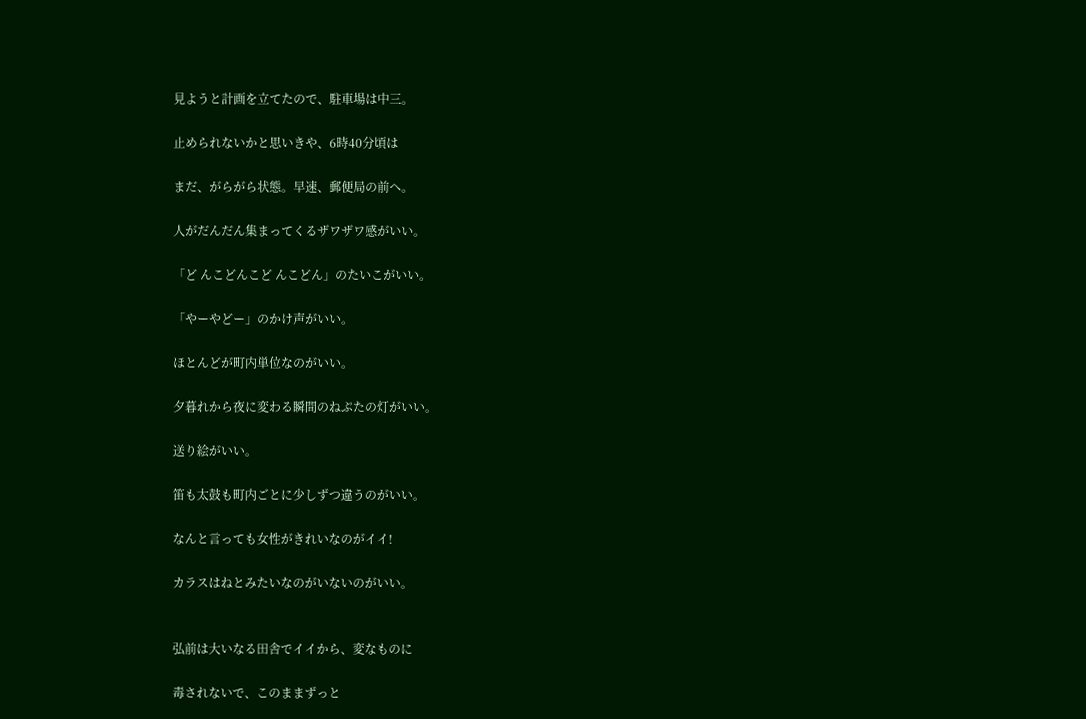見ようと計画を立てたので、駐車場は中三。

止められないかと思いきや、6時40分頃は

まだ、がらがら状態。早速、郵便局の前へ。

人がだんだん集まってくるザワザワ感がいい。

「ど んこどんこど んこどん」のたいこがいい。

「やーやどー」のかけ声がいい。

ほとんどが町内単位なのがいい。

夕暮れから夜に変わる瞬間のねぷたの灯がいい。

送り絵がいい。

笛も太鼓も町内ごとに少しずつ違うのがいい。

なんと言っても女性がきれいなのがイイ!

カラスはねとみたいなのがいないのがいい。


弘前は大いなる田舎でイイから、変なものに

毒されないで、このままずっと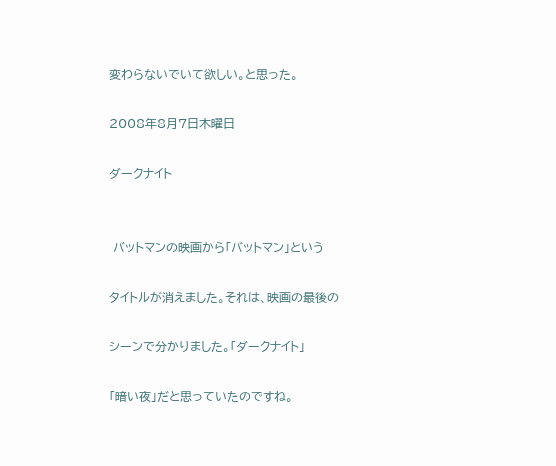変わらないでいて欲しい。と思った。

2008年8月7日木曜日

ダークナイト


 バットマンの映画から「バットマン」という

タイトルが消えました。それは、映画の最後の

シーンで分かりました。「ダークナイト」

「暗い夜」だと思っていたのですね。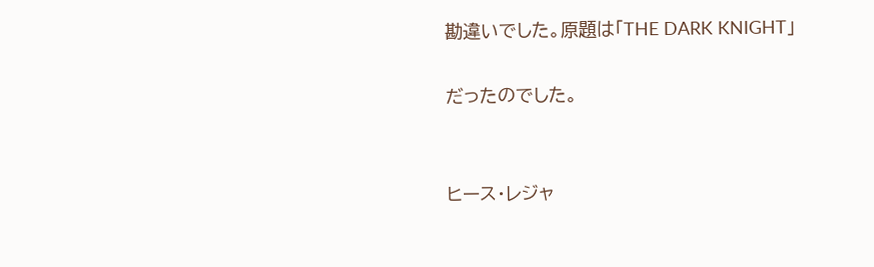勘違いでした。原題は「THE DARK KNIGHT」

だったのでした。


ヒース・レジャ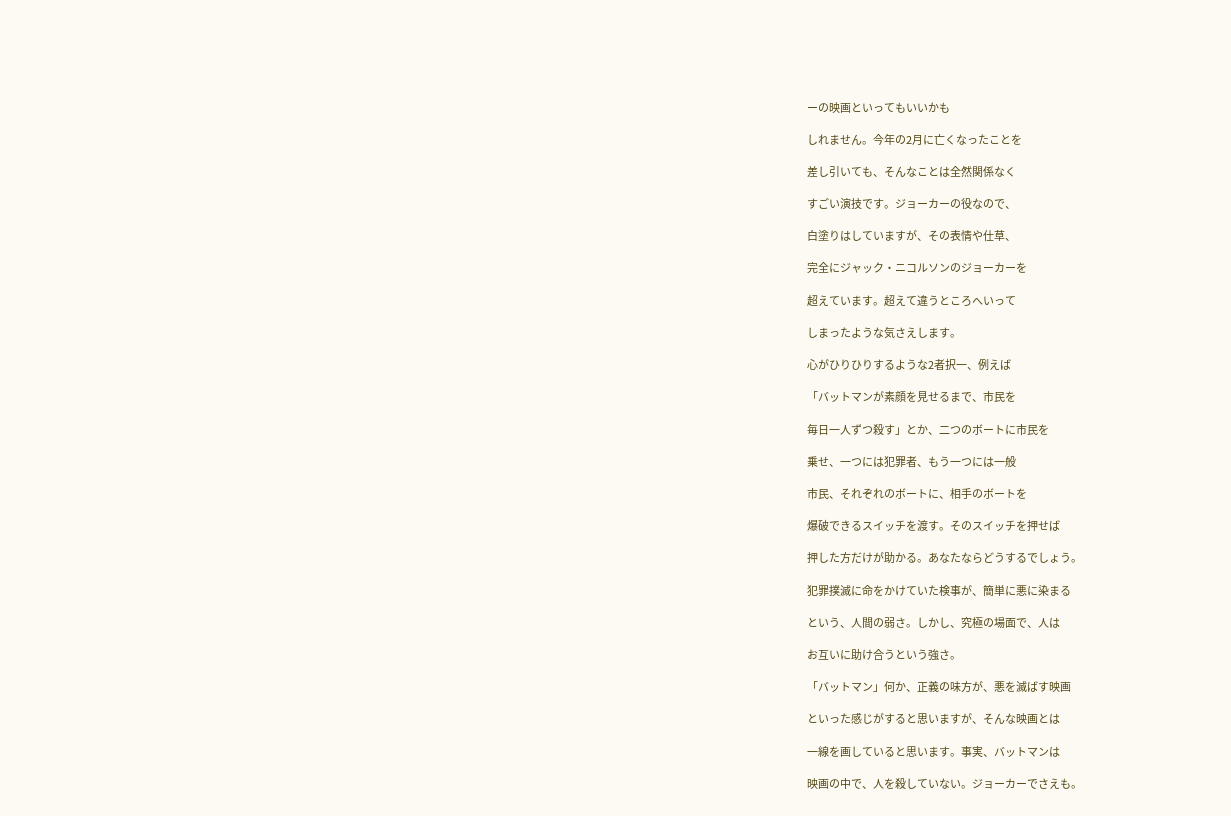ーの映画といってもいいかも

しれません。今年の2月に亡くなったことを

差し引いても、そんなことは全然関係なく

すごい演技です。ジョーカーの役なので、

白塗りはしていますが、その表情や仕草、

完全にジャック・ニコルソンのジョーカーを

超えています。超えて違うところへいって

しまったような気さえします。

心がひりひりするような2者択一、例えば

「バットマンが素顔を見せるまで、市民を

毎日一人ずつ殺す」とか、二つのボートに市民を

乗せ、一つには犯罪者、もう一つには一般

市民、それぞれのボートに、相手のボートを

爆破できるスイッチを渡す。そのスイッチを押せば

押した方だけが助かる。あなたならどうするでしょう。

犯罪撲滅に命をかけていた検事が、簡単に悪に染まる

という、人間の弱さ。しかし、究極の場面で、人は

お互いに助け合うという強さ。

「バットマン」何か、正義の味方が、悪を滅ばす映画

といった感じがすると思いますが、そんな映画とは

一線を画していると思います。事実、バットマンは

映画の中で、人を殺していない。ジョーカーでさえも。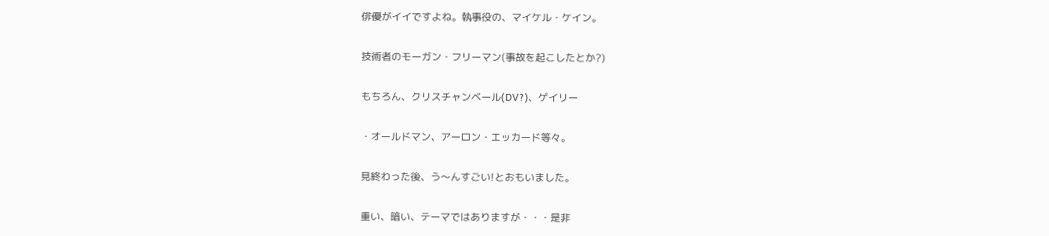俳優がイイですよね。執事役の、マイケル・ケイン。

技術者のモーガン・フリーマン(事故を起こしたとか?)

もちろん、クリスチャンベール(DV?)、ゲイリー

・オールドマン、アーロン・エッカード等々。

見終わった後、う〜んすごい!とおもいました。

重い、暗い、テーマではありますが・・・是非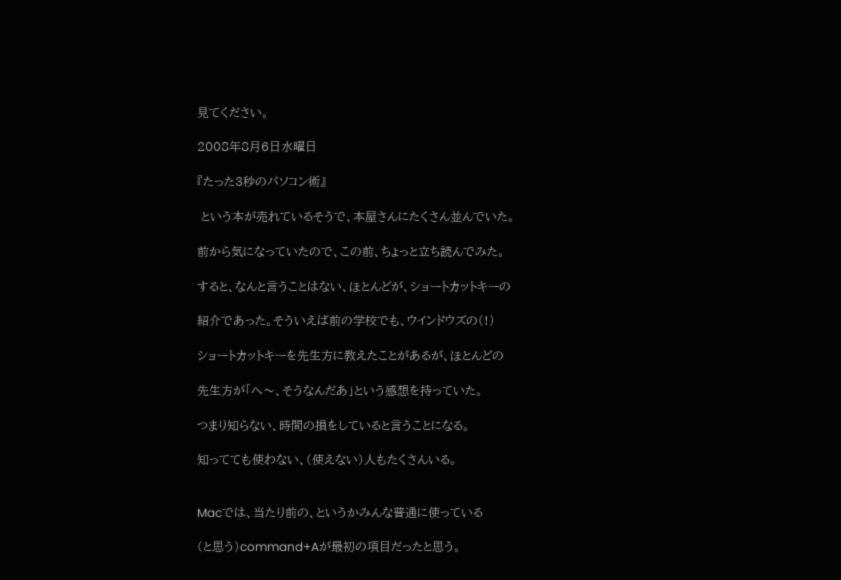見てください。

2008年8月6日水曜日

『たった3秒のパソコン術』

 という本が売れているそうで、本屋さんにたくさん並んでいた。

前から気になっていたので、この前、ちょっと立ち読んでみた。

すると、なんと言うことはない、ほとんどが、ショートカットキーの

紹介であった。そういえば前の学校でも、ウインドウズの(!)

ショートカットキーを先生方に教えたことがあるが、ほとんどの

先生方が「へ〜、そうなんだあ」という感想を持っていた。

つまり知らない、時間の損をしていると言うことになる。

知ってても使わない、(使えない)人もたくさんいる。


Macでは、当たり前の、というかみんな普通に使っている

(と思う)command+Aが最初の項目だったと思う。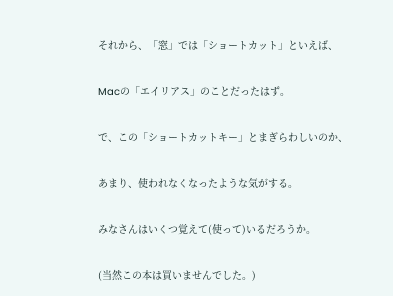それから、「窓」では「ショートカット」といえば、

Macの「エイリアス」のことだったはず。

で、この「ショートカットキー」とまぎらわしいのか、

あまり、使われなくなったような気がする。

みなさんはいくつ覚えて(使って)いるだろうか。

(当然この本は買いませんでした。)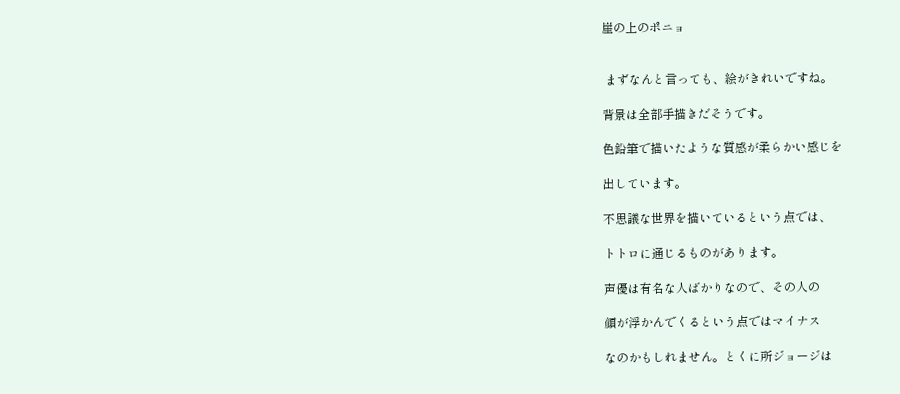崖の上のポニョ


 まずなんと言っても、絵がきれいですね。

背景は全部手描きだそうです。

色鉛筆で描いたような質感が柔らかい感じを

出しています。

不思議な世界を描いているという点では、

トトロに通じるものがあります。

声優は有名な人ばかりなので、その人の

顔が浮かんでくるという点ではマイナス

なのかもしれません。とくに所ジョージは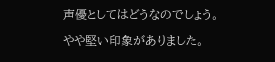声優としてはどうなのでしょう。

やや堅い印象がありました。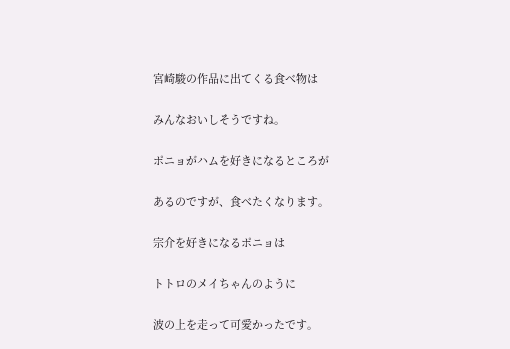宮崎駿の作品に出てくる食べ物は

みんなおいしそうですね。

ポニョがハムを好きになるところが

あるのですが、食べたくなります。

宗介を好きになるポニョは

トトロのメイちゃんのように

波の上を走って可愛かったです。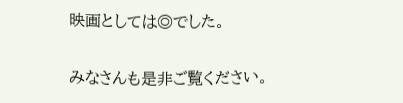映画としては◎でした。

みなさんも是非ご覧ください。